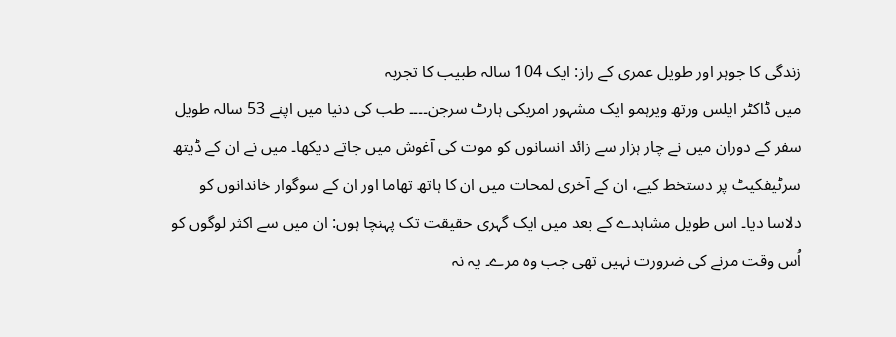زندگی کا جوہر اور طویل عمری کے راز: ایک 104 سالہ طبیب کا تجربہ
میں ڈاکٹر ایلس ورتھ ویرہمو ایک مشہور امریکی ہارٹ سرجن۔۔۔۔ طب کی دنیا میں اپنے 53 سالہ طویل سفر کے دوران میں نے چار ہزار سے زائد انسانوں کو موت کی آغوش میں جاتے دیکھا۔ میں نے ان کے ڈیتھ سرٹیفکیٹ پر دستخط کیے، ان کے آخری لمحات میں ان کا ہاتھ تھاما اور ان کے سوگوار خاندانوں کو دلاسا دیا۔ اس طویل مشاہدے کے بعد میں ایک گہری حقیقت تک پہنچا ہوں: ان میں سے اکثر لوگوں کو اُس وقت مرنے کی ضرورت نہیں تھی جب وہ مرے۔ یہ نہ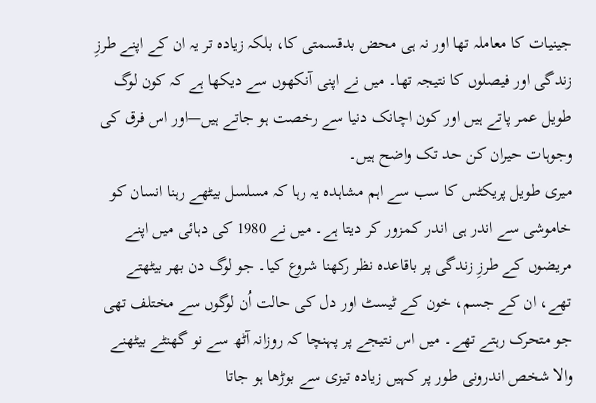جینیات کا معاملہ تھا اور نہ ہی محض بدقسمتی کا، بلکہ زیادہ تر یہ ان کے اپنے طرزِ زندگی اور فیصلوں کا نتیجہ تھا۔ میں نے اپنی آنکھوں سے دیکھا ہے کہ کون لوگ طویل عمر پاتے ہیں اور کون اچانک دنیا سے رخصت ہو جاتے ہیں—اور اس فرق کی وجوہات حیران کن حد تک واضح ہیں۔
میری طویل پریکٹس کا سب سے اہم مشاہدہ یہ رہا کہ مسلسل بیٹھے رہنا انسان کو خاموشی سے اندر ہی اندر کمزور کر دیتا ہے۔ میں نے 1980 کی دہائی میں اپنے مریضوں کے طرزِ زندگی پر باقاعدہ نظر رکھنا شروع کیا۔ جو لوگ دن بھر بیٹھتے تھے، ان کے جسم، خون کے ٹیسٹ اور دل کی حالت اُن لوگوں سے مختلف تھی جو متحرک رہتے تھے۔ میں اس نتیجے پر پہنچا کہ روزانہ آٹھ سے نو گھنٹے بیٹھنے والا شخص اندرونی طور پر کہیں زیادہ تیزی سے بوڑھا ہو جاتا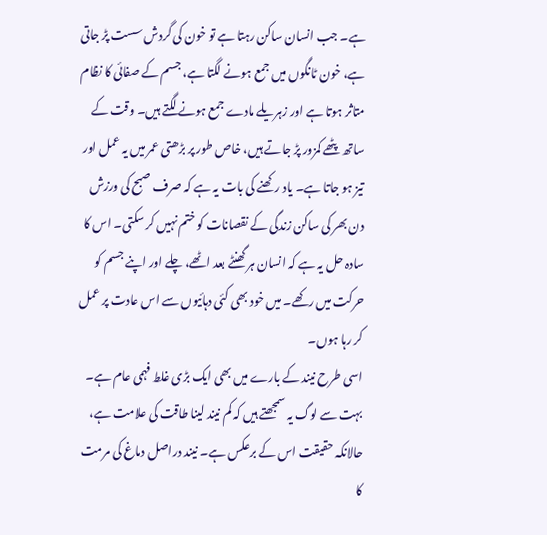ہے۔ جب انسان ساکن رہتا ہے تو خون کی گردش سست پڑ جاتی ہے، خون ٹانگوں میں جمع ہونے لگتا ہے، جسم کے صفائی کا نظام متاثر ہوتا ہے اور زہریلے مادے جمع ہونے لگتے ہیں۔ وقت کے ساتھ پٹھے کمزور پڑ جاتے ہیں، خاص طور پر بڑھتی عمر میں یہ عمل اور تیز ہو جاتا ہے۔ یاد رکھنے کی بات یہ ہے کہ صرف صبح کی ورزش دن بھر کی ساکن زندگی کے نقصانات کو ختم نہیں کر سکتی۔ اس کا سادہ حل یہ ہے کہ انسان ہر گھنٹے بعد اٹھے، چلے اور اپنے جسم کو حرکت میں رکھے۔ میں خود بھی کئی دہائیوں سے اس عادت پر عمل کر رہا ہوں۔
اسی طرح نیند کے بارے میں بھی ایک بڑی غلط فہمی عام ہے۔ بہت سے لوگ یہ سمجھتے ہیں کہ کم نیند لینا طاقت کی علامت ہے، حالانکہ حقیقت اس کے برعکس ہے۔ نیند دراصل دماغ کی مرمت کا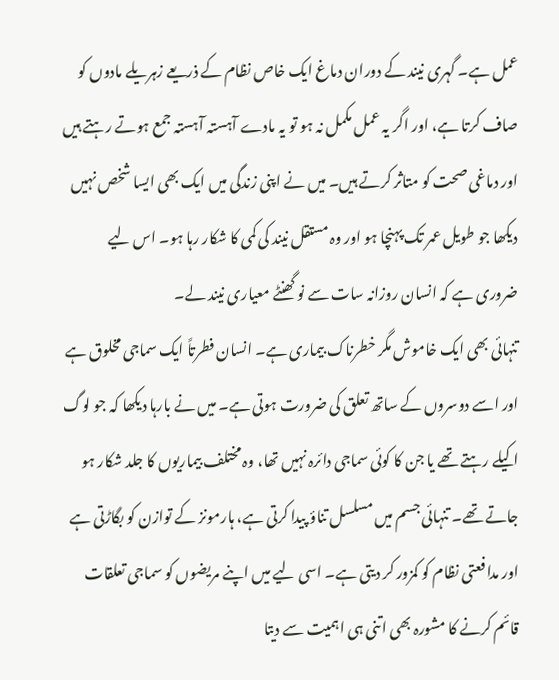عمل ہے۔ گہری نیند کے دوران دماغ ایک خاص نظام کے ذریعے زہریلے مادوں کو صاف کرتا ہے، اور اگر یہ عمل مکمل نہ ہو تو یہ مادے آہستہ آہستہ جمع ہوتے رہتے ہیں اور دماغی صحت کو متاثر کرتے ہیں۔ میں نے اپنی زندگی میں ایک بھی ایسا شخص نہیں دیکھا جو طویل عمر تک پہنچا ہو اور وہ مستقل نیند کی کمی کا شکار رہا ہو۔ اس لیے ضروری ہے کہ انسان روزانہ سات سے نو گھنٹے معیاری نیند لے۔
تنہائی بھی ایک خاموش مگر خطرناک بیماری ہے۔ انسان فطرتاً ایک سماجی مخلوق ہے اور اسے دوسروں کے ساتھ تعلق کی ضرورت ہوتی ہے۔ میں نے بارہا دیکھا کہ جو لوگ اکیلے رہتے تھے یا جن کا کوئی سماجی دائرہ نہیں تھا، وہ مختلف بیماریوں کا جلد شکار ہو جاتے تھے۔ تنہائی جسم میں مسلسل تناؤ پیدا کرتی ہے، ہارمونز کے توازن کو بگاڑتی ہے اور مدافعتی نظام کو کمزور کر دیتی ہے۔ اسی لیے میں اپنے مریضوں کو سماجی تعلقات قائم کرنے کا مشورہ بھی اتنی ہی اہمیت سے دیتا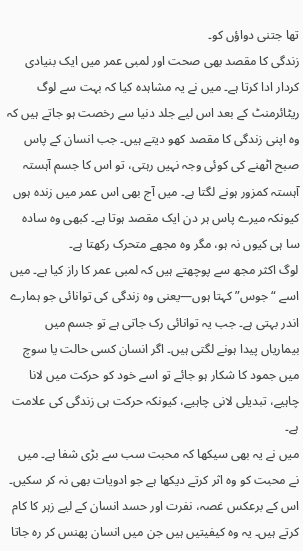تھا جتنی دواؤں کو۔
زندگی کا مقصد بھی صحت اور لمبی عمر میں ایک بنیادی کردار ادا کرتا ہے۔ میں نے یہ مشاہدہ کیا کہ بہت سے لوگ ریٹائرمنٹ کے بعد اس لیے جلد دنیا سے رخصت ہو جاتے ہیں کہ وہ اپنی زندگی کا مقصد کھو دیتے ہیں۔ جب انسان کے پاس صبح اٹھنے کی کوئی وجہ نہیں رہتی، تو اس کا جسم آہستہ آہستہ کمزور ہونے لگتا ہے۔ میں آج بھی اس عمر میں زندہ ہوں کیونکہ میرے پاس ہر دن ایک مقصد ہوتا ہے۔ کبھی وہ سادہ سا ہی کیوں نہ ہو، مگر وہ مجھے متحرک رکھتا ہے۔
لوگ اکثر مجھ سے پوچھتے ہیں کہ لمبی عمر کا راز کیا ہے۔ میں اسے “جوس” کہتا ہوں—یعنی وہ زندگی کی توانائی جو ہمارے اندر بہتی ہے۔ جب یہ توانائی رک جاتی ہے تو جسم میں بیماریاں پیدا ہونے لگتی ہیں۔ اگر انسان کسی حالت یا سوچ میں جمود کا شکار ہو جائے تو اسے خود کو حرکت میں لانا چاہیے، تبدیلی لانی چاہیے، کیونکہ حرکت ہی زندگی کی علامت ہے۔
میں نے یہ بھی سیکھا کہ محبت سب سے بڑی شفا ہے۔ میں نے محبت کو وہ اثر کرتے دیکھا ہے جو ادویات بھی نہ کر سکیں۔ اس کے برعکس غصہ، نفرت اور حسد انسان کے لیے زہر کا کام کرتے ہیں۔ یہ وہ کیفیتیں ہیں جن میں انسان پھنس کر رہ جاتا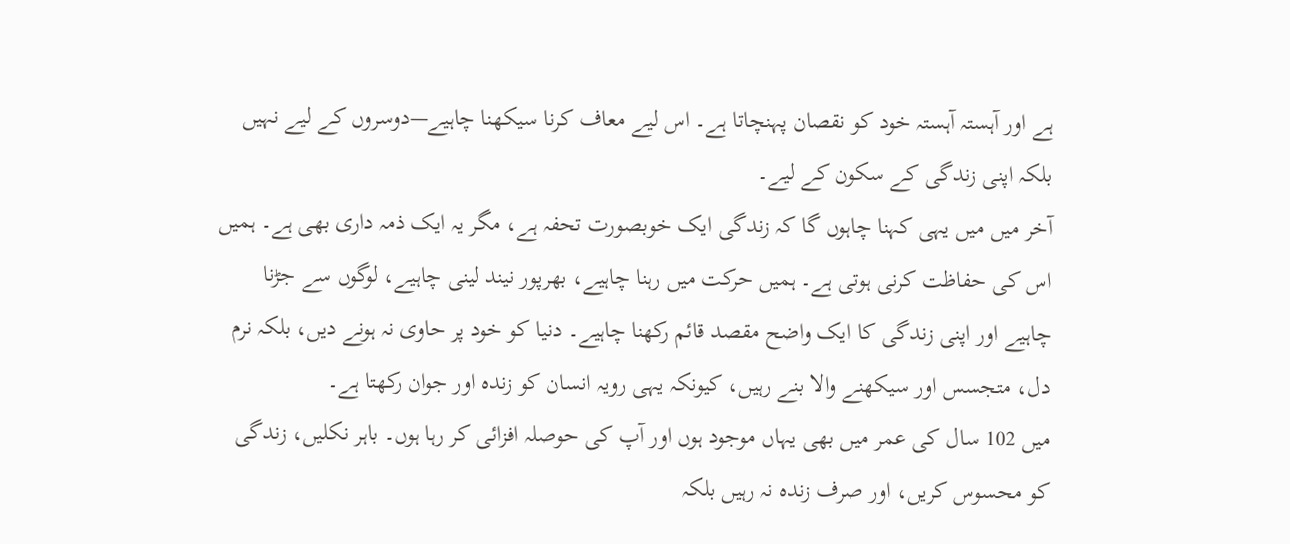ہے اور آہستہ آہستہ خود کو نقصان پہنچاتا ہے۔ اس لیے معاف کرنا سیکھنا چاہیے—دوسروں کے لیے نہیں بلکہ اپنی زندگی کے سکون کے لیے۔
آخر میں میں یہی کہنا چاہوں گا کہ زندگی ایک خوبصورت تحفہ ہے، مگر یہ ایک ذمہ داری بھی ہے۔ ہمیں اس کی حفاظت کرنی ہوتی ہے۔ ہمیں حرکت میں رہنا چاہیے، بھرپور نیند لینی چاہیے، لوگوں سے جڑنا چاہیے اور اپنی زندگی کا ایک واضح مقصد قائم رکھنا چاہیے۔ دنیا کو خود پر حاوی نہ ہونے دیں، بلکہ نرم دل، متجسس اور سیکھنے والا بنے رہیں، کیونکہ یہی رویہ انسان کو زندہ اور جوان رکھتا ہے۔
میں 102 سال کی عمر میں بھی یہاں موجود ہوں اور آپ کی حوصلہ افزائی کر رہا ہوں۔ باہر نکلیں، زندگی کو محسوس کریں، اور صرف زندہ نہ رہیں بلکہ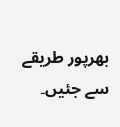بھرپور طریقے سے جئیں۔